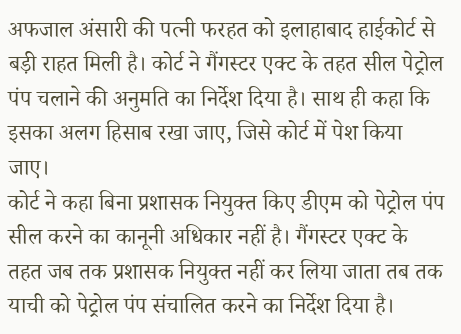अफजाल अंसारी की पत्नी फरहत को इलाहाबाद हाईकोर्ट से बड़ी राहत मिली है। कोर्ट ने गैंगस्टर एक्ट के तहत सील पेट्रोल पंप चलाने की अनुमति का निर्देश दिया है। साथ ही कहा कि इसका अलग हिसाब रखा जाए, जिसे कोर्ट में पेश किया जाए।
कोर्ट ने कहा बिना प्रशासक नियुक्त किए डीएम को पेट्रोल पंप सील करने का कानूनी अधिकार नहीं है। गैंगस्टर एक्ट के तहत जब तक प्रशासक नियुक्त नहीं कर लिया जाता तब तक याची को पेट्रोल पंप संचालित करने का निर्देश दिया है।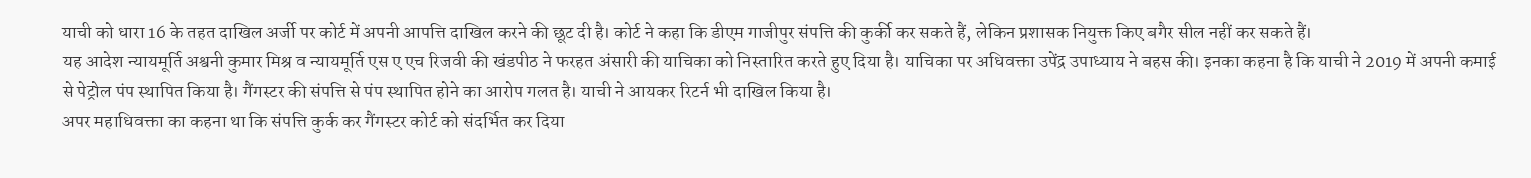याची को धारा 16 के तहत दाखिल अर्जी पर कोर्ट में अपनी आपत्ति दाखिल करने की छूट दी है। कोर्ट ने कहा कि डीएम गाजीपुर संपत्ति की कुर्की कर सकते हैं, लेकिन प्रशासक नियुक्त किए बगैर सील नहीं कर सकते हैं।
यह आदेश न्यायमूर्ति अश्वनी कुमार मिश्र व न्यायमूर्ति एस ए एच रिजवी की खंडपीठ ने फरहत अंसारी की याचिका को निस्तारित करते हुए दिया है। याचिका पर अधिवक्ता उपेंद्र उपाध्याय ने बहस की। इनका कहना है कि याची ने 2019 में अपनी कमाई से पेट्रोल पंप स्थापित किया है। गैंगस्टर की संपत्ति से पंप स्थापित होने का आरोप गलत है। याची ने आयकर रिटर्न भी दाखिल किया है।
अपर महाधिवक्ता का कहना था कि संपत्ति कुर्क कर गैंगस्टर कोर्ट को संदर्भित कर दिया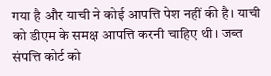गया है और याची ने कोई आपत्ति पेश नहीं की है। याची को डीएम के समक्ष आपत्ति करनी चाहिए थी। जब्त संपत्ति कोर्ट को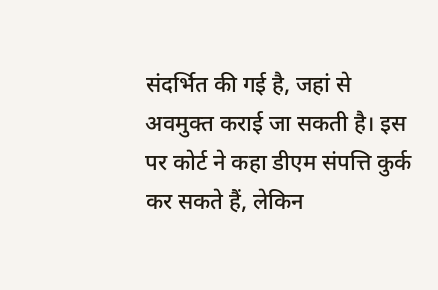संदर्भित की गई है, जहां से अवमुक्त कराई जा सकती है। इस पर कोर्ट ने कहा डीएम संपत्ति कुर्क कर सकते हैं, लेकिन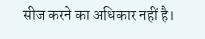सीज करने का अधिकार नहीं है।